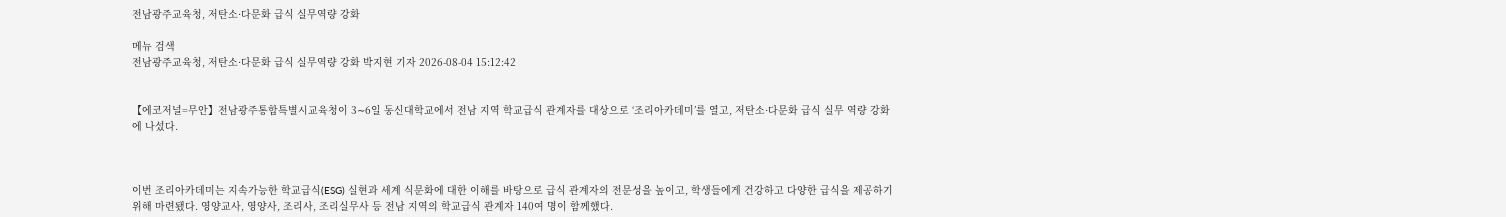전남광주교육청, 저탄소·다문화 급식 실무역량 강화

메뉴 검색
전남광주교육청, 저탄소·다문화 급식 실무역량 강화 박지현 기자 2026-08-04 15:12:42


【에코저널=무안】전남광주통합특별시교육청이 3∼6일 동신대학교에서 전남 지역 학교급식 관계자를 대상으로 ‘조리아카데미’를 열고, 저탄소·다문화 급식 실무 역량 강화에 나섰다.



이번 조리아카데미는 지속가능한 학교급식(ESG) 실현과 세계 식문화에 대한 이해를 바탕으로 급식 관계자의 전문성을 높이고, 학생들에게 건강하고 다양한 급식을 제공하기 위해 마련됐다. 영양교사, 영양사, 조리사, 조리실무사 등 전남 지역의 학교급식 관계자 140여 명이 함께했다.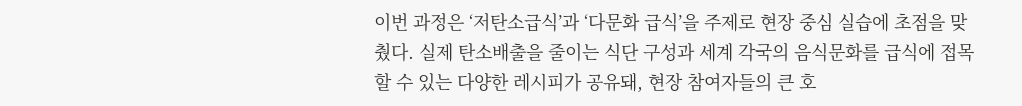이번 과정은 ‘저탄소급식’과 ‘다문화 급식’을 주제로 현장 중심 실습에 초점을 맞췄다. 실제 탄소배출을 줄이는 식단 구성과 세계 각국의 음식문화를 급식에 접목할 수 있는 다양한 레시피가 공유돼, 현장 참여자들의 큰 호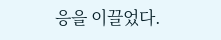응을 이끌었다.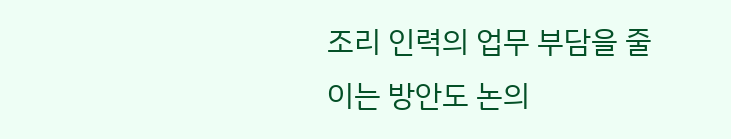조리 인력의 업무 부담을 줄이는 방안도 논의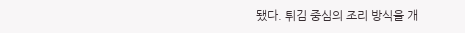됐다. 튀김 중심의 조리 방식을 개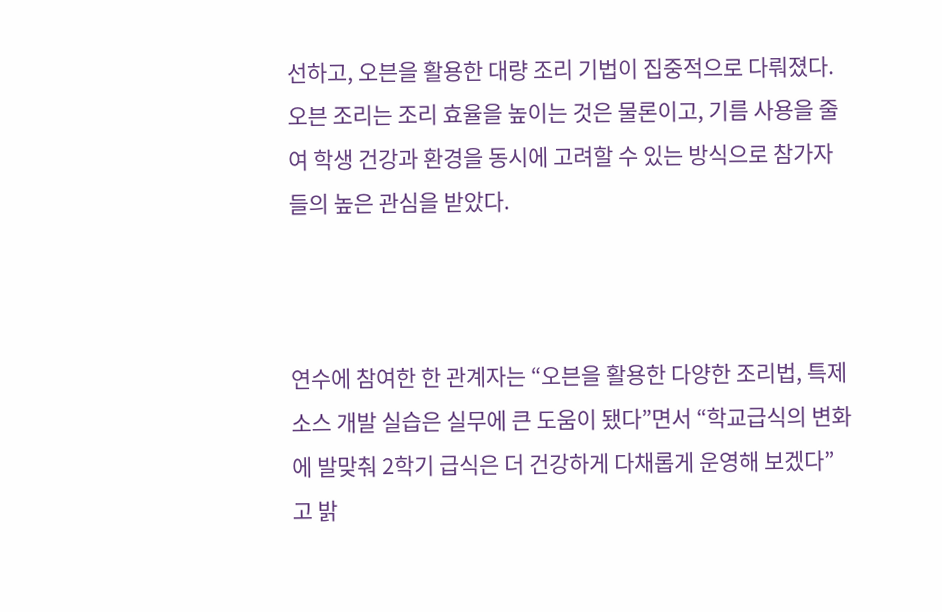선하고, 오븐을 활용한 대량 조리 기법이 집중적으로 다뤄졌다. 오븐 조리는 조리 효율을 높이는 것은 물론이고, 기름 사용을 줄여 학생 건강과 환경을 동시에 고려할 수 있는 방식으로 참가자들의 높은 관심을 받았다.



연수에 참여한 한 관계자는 “오븐을 활용한 다양한 조리법, 특제 소스 개발 실습은 실무에 큰 도움이 됐다”면서 “학교급식의 변화에 발맞춰 2학기 급식은 더 건강하게 다채롭게 운영해 보겠다”고 밝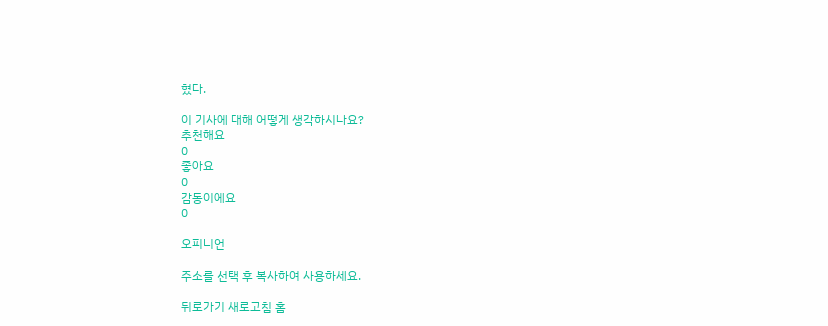혔다.

이 기사에 대해 어떻게 생각하시나요?
추천해요
0
좋아요
0
감동이에요
0

오피니언

주소를 선택 후 복사하여 사용하세요.

뒤로가기 새로고침 홈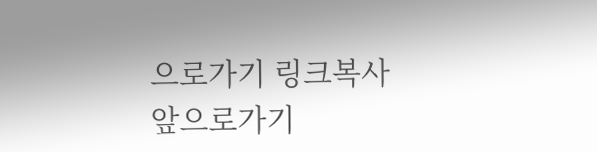으로가기 링크복사 앞으로가기